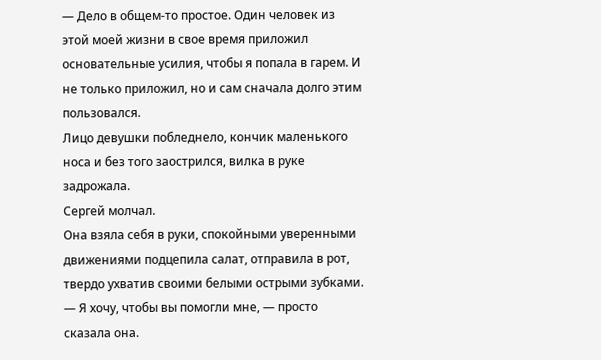— Дело в общем-то простое. Один человек из этой моей жизни в свое время приложил основательные усилия, чтобы я попала в гарем. И не только приложил, но и сам сначала долго этим пользовался.
Лицо девушки побледнело, кончик маленького носа и без того заострился, вилка в руке задрожала.
Сергей молчал.
Она взяла себя в руки, спокойными уверенными движениями подцепила салат, отправила в рот, твердо ухватив своими белыми острыми зубками.
— Я хочу, чтобы вы помогли мне, — просто сказала она.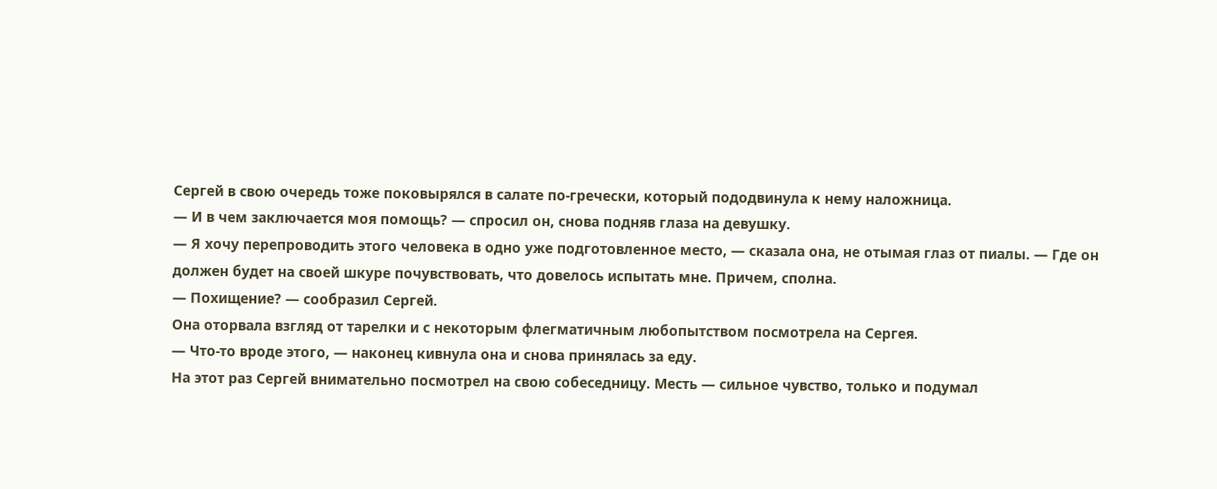Сергей в свою очередь тоже поковырялся в салате по-гречески, который пододвинула к нему наложница.
— И в чем заключается моя помощь? — спросил он, снова подняв глаза на девушку.
— Я хочу перепроводить этого человека в одно уже подготовленное место, — сказала она, не отымая глаз от пиалы. — Где он должен будет на своей шкуре почувствовать, что довелось испытать мне. Причем, сполна.
— Похищение? — сообразил Сергей.
Она оторвала взгляд от тарелки и с некоторым флегматичным любопытством посмотрела на Сергея.
— Что-то вроде этого, — наконец кивнула она и снова принялась за еду.
На этот раз Сергей внимательно посмотрел на свою собеседницу. Месть — сильное чувство, только и подумал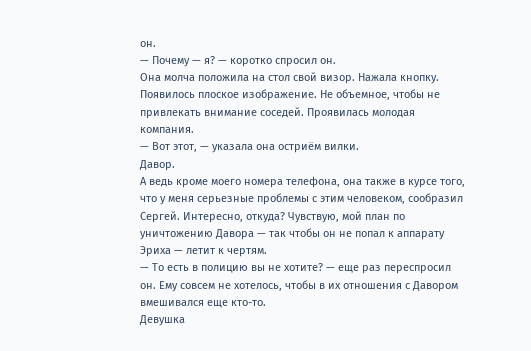он.
— Почему — я? — коротко спросил он.
Она молча положила на стол свой визор. Нажала кнопку. Появилось плоское изображение. Не объемное, чтобы не привлекать внимание соседей. Проявилась молодая компания.
— Вот этот, — указала она остриём вилки.
Давор.
А ведь кроме моего номера телефона, она также в курсе того, что у меня серьезные проблемы с этим человеком, сообразил Сергей. Интересно, откуда? Чувствую, мой план по уничтожению Давора — так чтобы он не попал к аппарату Эриха — летит к чертям.
— То есть в полицию вы не хотите? — еще раз переспросил он. Ему совсем не хотелось, чтобы в их отношения с Давором вмешивался еще кто-то.
Девушка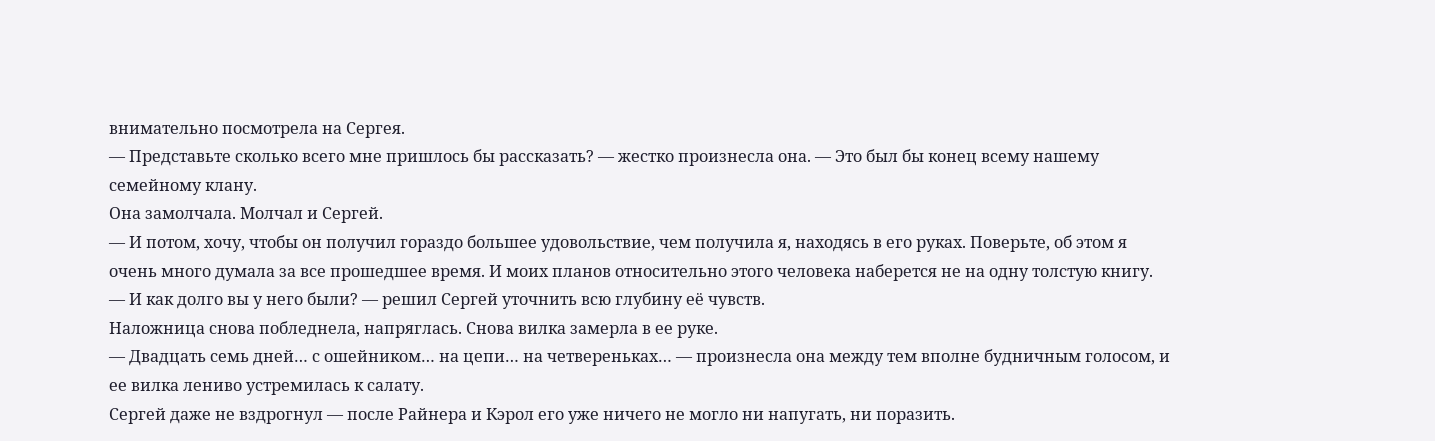внимательно посмотрела на Сергея.
— Представьте сколько всего мне пришлось бы рассказать? — жестко произнесла она. — Это был бы конец всему нашему семейному клану.
Она замолчала. Молчал и Сергей.
— И потом, хочу, чтобы он получил гораздо большее удовольствие, чем получила я, находясь в его руках. Поверьте, об этом я очень много думала за все прошедшее время. И моих планов относительно этого человека наберется не на одну толстую книгу.
— И как долго вы у него были? — решил Сергей уточнить всю глубину её чувств.
Наложница снова побледнела, напряглась. Снова вилка замерла в ее руке.
— Двадцать семь дней… с ошейником… на цепи… на четвереньках… — произнесла она между тем вполне будничным голосом, и ее вилка лениво устремилась к салату.
Сергей даже не вздрогнул — после Райнера и Кэрол его уже ничего не могло ни напугать, ни поразить.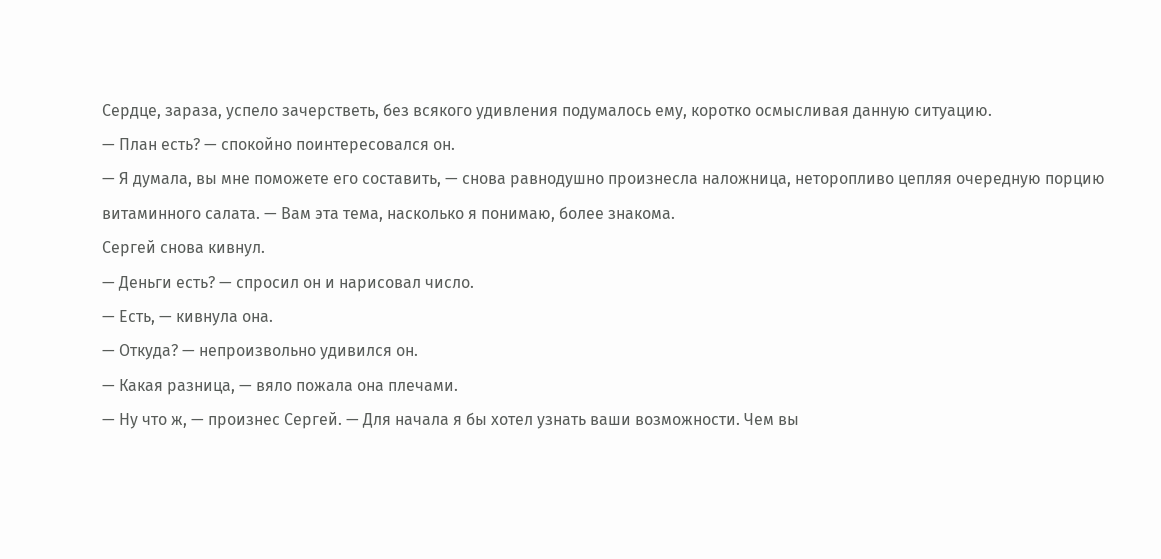Сердце, зараза, успело зачерстветь, без всякого удивления подумалось ему, коротко осмысливая данную ситуацию.
— План есть? — спокойно поинтересовался он.
— Я думала, вы мне поможете его составить, — снова равнодушно произнесла наложница, неторопливо цепляя очередную порцию витаминного салата. — Вам эта тема, насколько я понимаю, более знакома.
Сергей снова кивнул.
— Деньги есть? — спросил он и нарисовал число.
— Есть, — кивнула она.
— Откуда? — непроизвольно удивился он.
— Какая разница, — вяло пожала она плечами.
— Ну что ж, — произнес Сергей. — Для начала я бы хотел узнать ваши возможности. Чем вы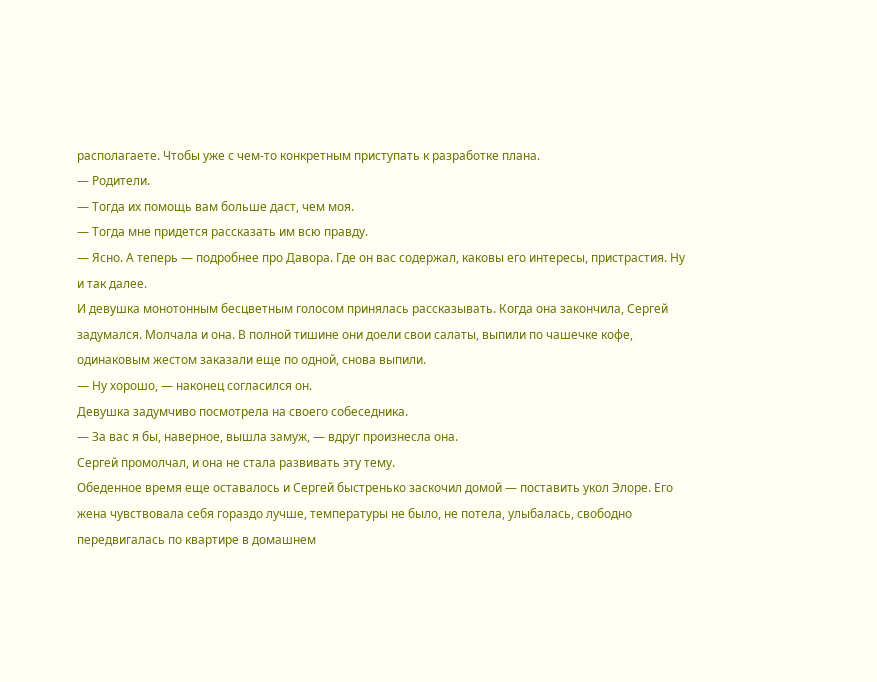располагаете. Чтобы уже с чем-то конкретным приступать к разработке плана.
— Родители.
— Тогда их помощь вам больше даст, чем моя.
— Тогда мне придется рассказать им всю правду.
— Ясно. А теперь — подробнее про Давора. Где он вас содержал, каковы его интересы, пристрастия. Ну и так далее.
И девушка монотонным бесцветным голосом принялась рассказывать. Когда она закончила, Сергей задумался. Молчала и она. В полной тишине они доели свои салаты, выпили по чашечке кофе, одинаковым жестом заказали еще по одной, снова выпили.
— Ну хорошо, — наконец согласился он.
Девушка задумчиво посмотрела на своего собеседника.
— За вас я бы, наверное, вышла замуж, — вдруг произнесла она.
Сергей промолчал, и она не стала развивать эту тему.
Обеденное время еще оставалось и Сергей быстренько заскочил домой — поставить укол Элоре. Его жена чувствовала себя гораздо лучше, температуры не было, не потела, улыбалась, свободно передвигалась по квартире в домашнем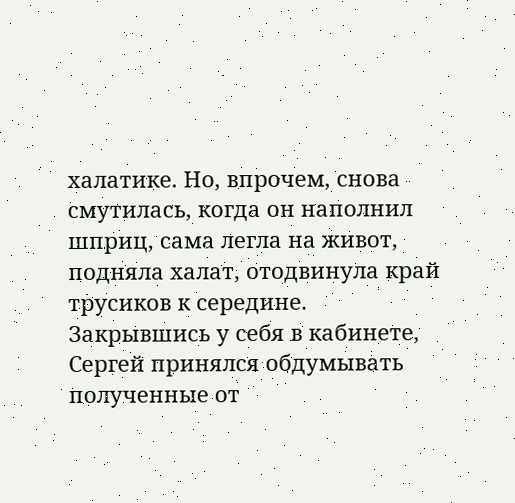халатике. Но, впрочем, снова смутилась, когда он наполнил шприц, сама легла на живот, подняла халат, отодвинула край трусиков к середине.
Закрывшись у себя в кабинете, Сергей принялся обдумывать полученные от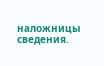наложницы сведения.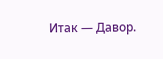Итак — Давор.